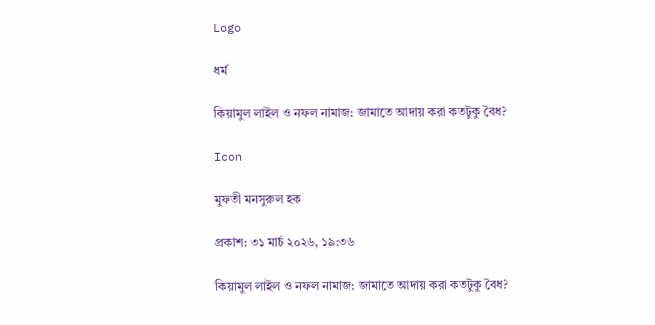Logo

ধর্ম

কিয়ামুল লাইল ও নফল নামাজ: জামাতে আদায় করা কতটুকু বৈধ?

Icon

মুফতী মনসুরুল হক

প্রকাশ: ৩১ মার্চ ২০২৬, ১৯:৩৬

কিয়ামুল লাইল ও নফল নামাজ: জামাতে আদায় করা কতটুকু বৈধ?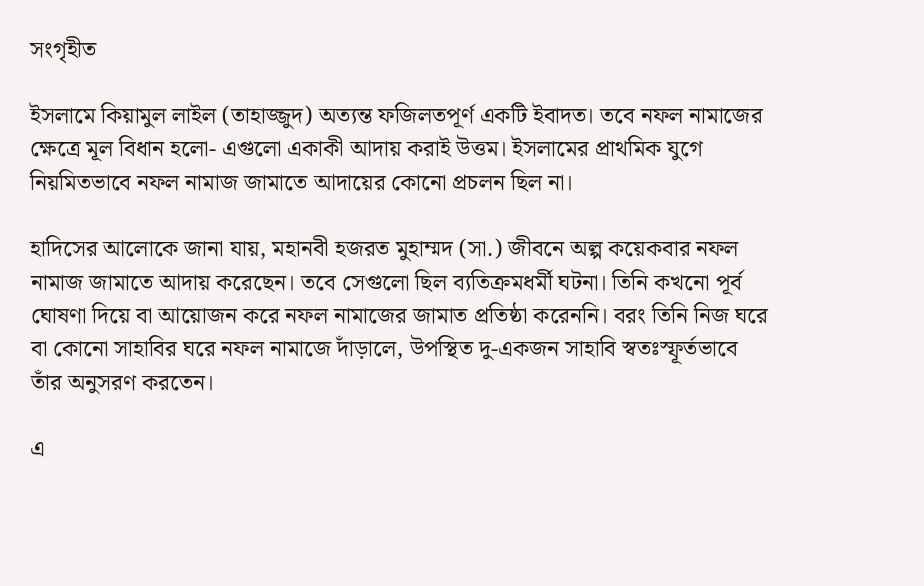সংগৃহীত

ইসলামে কিয়ামুল লাইল (তাহাজ্জুদ) অত্যন্ত ফজিলতপূর্ণ একটি ইবাদত। তবে নফল নামাজের ক্ষেত্রে মূল বিধান হলো- এগুলো একাকী আদায় করাই উত্তম। ইসলামের প্রাথমিক যুগে নিয়মিতভাবে নফল নামাজ জামাতে আদায়ের কোনো প্রচলন ছিল না।

হাদিসের আলোকে জানা যায়, মহানবী হজরত মুহাম্মদ (সা.) জীবনে অল্প কয়েকবার নফল নামাজ জামাতে আদায় করেছেন। তবে সেগুলো ছিল ব্যতিক্রমধর্মী ঘটনা। তিনি কখনো পূর্ব ঘোষণা দিয়ে বা আয়োজন করে নফল নামাজের জামাত প্রতিষ্ঠা করেননি। বরং তিনি নিজ ঘরে বা কোনো সাহাবির ঘরে নফল নামাজে দাঁড়ালে, উপস্থিত দু-একজন সাহাবি স্বতঃস্ফূর্তভাবে তাঁর অনুসরণ করতেন।

এ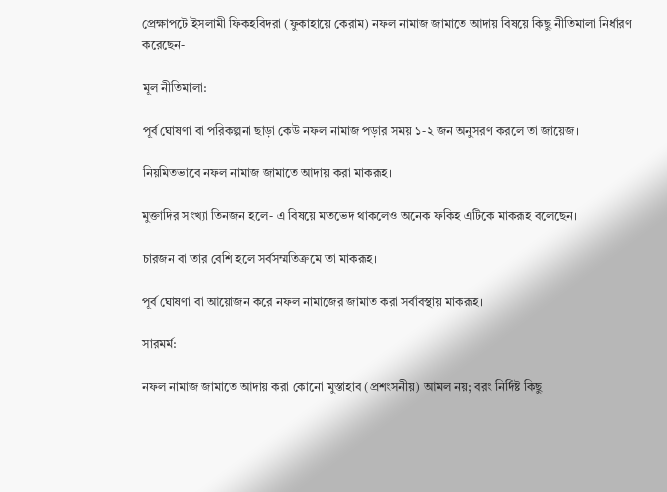প্রেক্ষাপটে ইসলামী ফিকহবিদরা (ফুকাহায়ে কেরাম) নফল নামাজ জামাতে আদায় বিষয়ে কিছু নীতিমালা নির্ধারণ করেছেন-

মূল নীতিমালা:

পূর্ব ঘোষণা বা পরিকল্পনা ছাড়া কেউ নফল নামাজ পড়ার সময় ১-২ জন অনুসরণ করলে তা জায়েজ।

নিয়মিতভাবে নফল নামাজ জামাতে আদায় করা মাকরূহ।

মুক্তাদির সংখ্যা তিনজন হলে- এ বিষয়ে মতভেদ থাকলেও অনেক ফকিহ এটিকে মাকরূহ বলেছেন।

চারজন বা তার বেশি হলে সর্বসম্মতিক্রমে তা মাকরূহ।

পূর্ব ঘোষণা বা আয়োজন করে নফল নামাজের জামাত করা সর্বাবস্থায় মাকরূহ।

সারমর্ম:

নফল নামাজ জামাতে আদায় করা কোনো মুস্তাহাব (প্রশংসনীয়) আমল নয়; বরং নির্দিষ্ট কিছু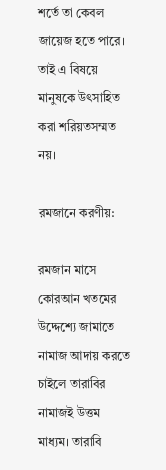শর্তে তা কেবল জায়েজ হতে পারে। তাই এ বিষয়ে মানুষকে উৎসাহিত করা শরিয়তসম্মত নয়।

রমজানে করণীয়:

রমজান মাসে কোরআন খতমের উদ্দেশ্যে জামাতে নামাজ আদায় করতে চাইলে তারাবির নামাজই উত্তম মাধ্যম। তারাবি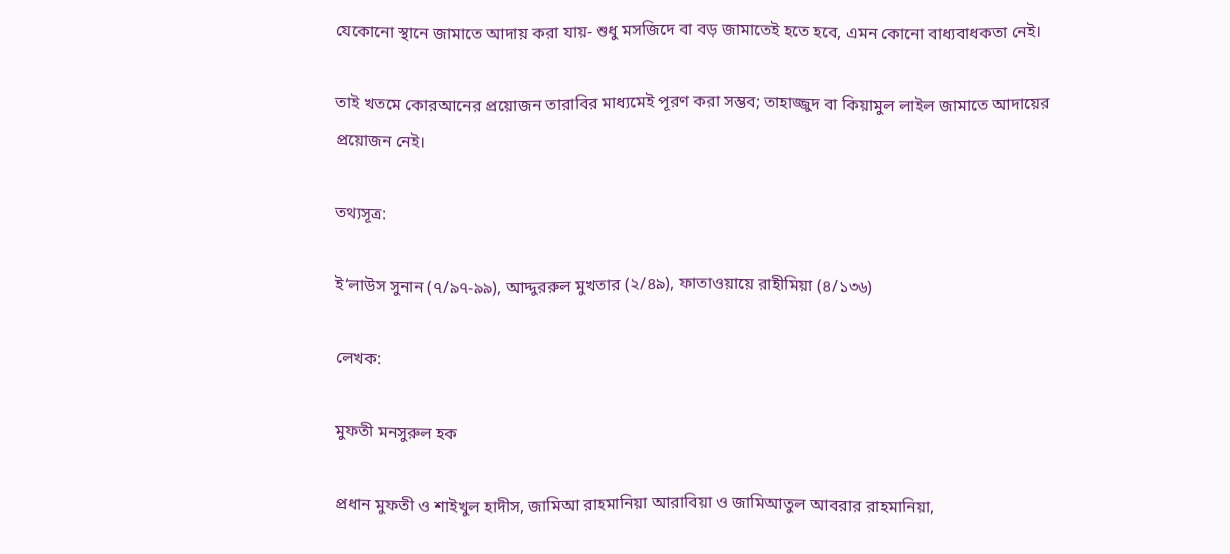যেকোনো স্থানে জামাতে আদায় করা যায়- শুধু মসজিদে বা বড় জামাতেই হতে হবে, এমন কোনো বাধ্যবাধকতা নেই।

তাই খতমে কোরআনের প্রয়োজন তারাবির মাধ্যমেই পূরণ করা সম্ভব; তাহাজ্জুদ বা কিয়ামুল লাইল জামাতে আদায়ের প্রয়োজন নেই।

তথ্যসূত্র:

ই‘লাউস সুনান (৭/৯৭-৯৯), আদ্দুররুল মুখতার (২/৪৯), ফাতাওয়ায়ে রাহীমিয়া (৪/১৩৬)

লেখক:

মুফতী মনসুরুল হক

প্রধান মুফতী ও শাইখুল হাদীস, জামিআ রাহমানিয়া আরাবিয়া ও জামিআতুল আবরার রাহমানিয়া,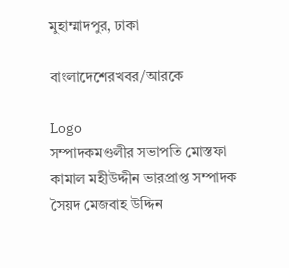মুহাম্মাদপুর, ঢাকা

বাংলাদেশেরখবর/আরকে

Logo
সম্পাদকমণ্ডলীর সভাপতি মোস্তফা কামাল মহীউদ্দীন ভারপ্রাপ্ত সম্পাদক সৈয়দ মেজবাহ উদ্দিন